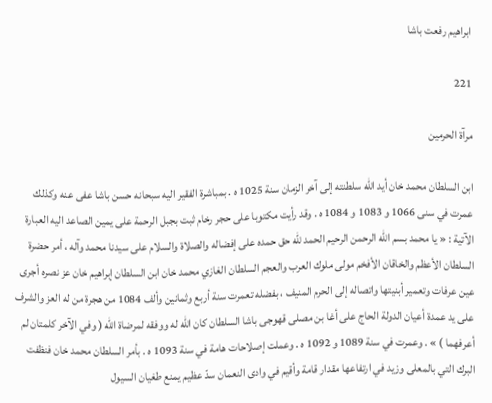ابراهيم رفعت باشا

221

مرآة الحرمين

ابن السلطان محمد خان أيد اللّه سلطنته إلى آخر الزمان سنة 1025 ه . بمباشرة الفقير اليه سبحانه حسن باشا عفى عنه وكذلك عمرت في سنى 1066 و 1083 و 1084 ه . وقد رأيت مكتوبا على حجر رخام ثبت بجبل الرحمة على يمين الصاعد اليه العبارة الآتية : « يا محمد بسم اللّه الرحمن الرحيم الحمد للّه حق حمده على إفضاله والصلاة والسلام على سيدنا محمد وآله ، أمر حضرة السلطان الأعظم والخاقان الأفخم مولى ملوك العرب والعجم السلطان الغازي محمد خان ابن السلطان إبراهيم خان عز نصره أجرى عين عرفات وتعمير أبنيتها واتصاله إلى الحرم المنيف ، بفضله تعمرت سنة أربع وثمانين وألف 1084 من هجرة من له العز والشرف على يد عمدة أعيان الدولة الحاج على أغا بن مصلى قهوجى باشا السلطان كان اللّه له ووفقه لمرضاة اللّه ( وفي الآخر كلمتان لم أعرفهما ) » . وعمرت في سنة 1089 و 1092 ه . وعملت إصلاحات هامة في سنة 1093 ه . بأمر السلطان محمد خان فنظفت البرك التي بالمعلى وزيد في ارتفاعها مقدار قامة وأقيم في وادى النعمان سدّ عظيم يمنع طغيان السيول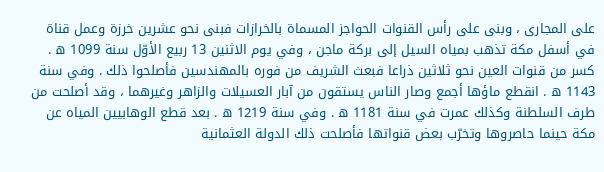على المجارى ، وبنى على رأس القنوات الحواجز المسماة بالخرازات فبنى نحو عشرين خرزة وعمل قناة في أسفل مكة تذهب بمياه السيل إلى بركة ماجن ، وفي يوم الاثنين 13 ربيع الأوّل سنة 1099 ه . كسر من قنوات العين نحو ثلاثين ذراعا فبعث الشريف من فوره بالمهندسين فأصلحوا ذلك . وفي سنة 1143 ه . انقطع ماؤها أجمع وصار الناس يستقون من آبار العسيلات والزاهر وغيرهما ، وقد أصلحت من طرف السلطنة وكذلك عمرت في سنة 1181 ه . وفي سنة 1219 ه . بعد قطع الوهابيين المياه عن مكة حينما حاصروها وتخرّب بعض قنواتها فأصلحت ذلك الدولة العثمانية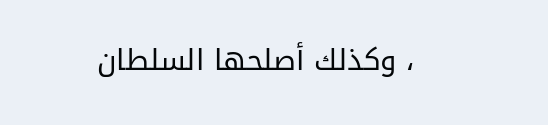، وكذلك أصلحها السلطان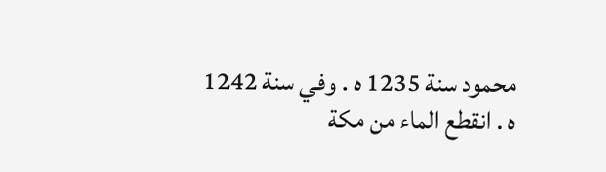محمود سنة 1235 ه . وفي سنة 1242 ه . انقطع الماء من مكة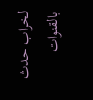لخراب حدث بالقنوات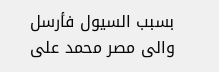بسبب السيول فأرسل والى مصر محمد على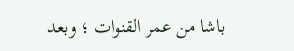باشا من عمر القنوات ؛ وبعد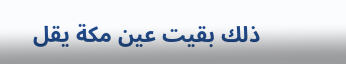ذلك بقيت عين مكة يقل